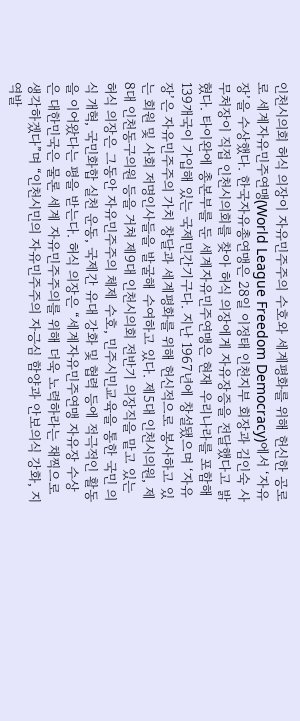인천시의회 허식 의장이 자유민주주의 수호와 세계평화를 위해 헌신한 공로로 세계자유민주연맹(World League Freedom Democracy)에서 ‘자유장’을 수상했다. 한국자유총연맹은 28일 이정태 인천지부 회장과 김인숙 사무처장이 직접 인천시의회를 찾아 허식 의장에게 자유장증을 전달했다고 밝혔다. 타이완에 총본부를 둔 세계자유민주연맹은 현재 우리나라를 포함해 139개국이 가입해 있는 국제민간기구다. 지난 1967년에 창설됐으며 ‘자유장’은 자유민주주의 가치 창달과 세계평화를 위해 헌신적으로 봉사하고 있는 회원 및 사회 저명인사들을 발굴해 수여하고 있다. 제5대 인천시의원, 제8대 인천동구의원 등을 거쳐 제9대 인천시의회 전반기 의장직을 맡고 있는 허식 의장은 그동안 자유민주주의 체제 수호, 민주시민교육을 통한 국민 의식 개혁, 국민화합 실천 운동, 국제간 유대 강화 및 협력 등에 적극적인 활동을 이어왔다는 평을 받는다. 허식 의장은 “세계자유민주연맹 자유장 수상은 대한민국은 물론 세계 자유민주주의를 위해 더욱 노력하라는 채찍으로 생각하겠다”며 “인천시민의 자유민주주의 자긍심 함양과 안보의식 강화, 지역발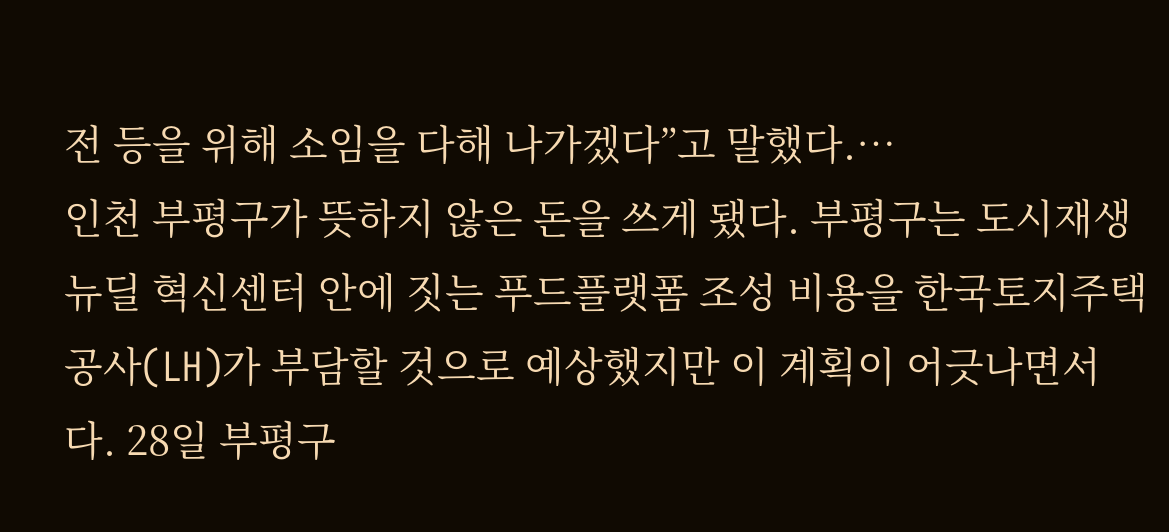전 등을 위해 소임을 다해 나가겠다”고 말했다.…
인천 부평구가 뜻하지 않은 돈을 쓰게 됐다. 부평구는 도시재생뉴딜 혁신센터 안에 짓는 푸드플랫폼 조성 비용을 한국토지주택공사(LH)가 부담할 것으로 예상했지만 이 계획이 어긋나면서다. 28일 부평구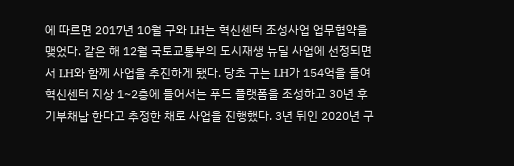에 따르면 2017년 10월 구와 LH는 혁신센터 조성사업 업무협약을 맺었다. 같은 해 12월 국토교통부의 도시재생 뉴딜 사업에 선정되면서 LH와 함께 사업을 추진하게 됐다. 당초 구는 LH가 154억을 들여 혁신센터 지상 1~2층에 들어서는 푸드 플랫폼을 조성하고 30년 후 기부채납 한다고 추정한 채로 사업을 진행했다. 3년 뒤인 2020년 구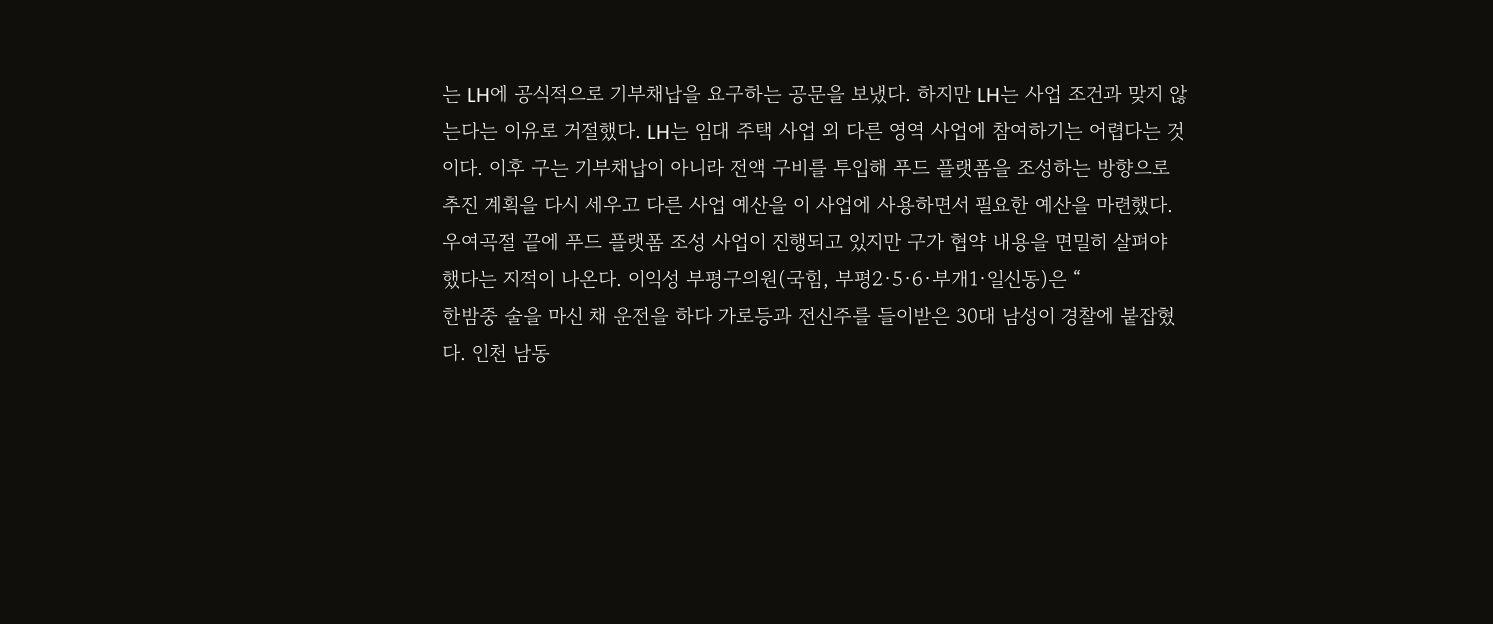는 LH에 공식적으로 기부채납을 요구하는 공문을 보냈다. 하지만 LH는 사업 조건과 맞지 않는다는 이유로 거절했다. LH는 임대 주택 사업 외 다른 영역 사업에 참여하기는 어렵다는 것이다. 이후 구는 기부채납이 아니라 전액 구비를 투입해 푸드 플랫폼을 조성하는 방향으로 추진 계획을 다시 세우고 다른 사업 예산을 이 사업에 사용하면서 필요한 예산을 마련했다. 우여곡절 끝에 푸드 플랫폼 조성 사업이 진행되고 있지만 구가 협약 내용을 면밀히 살펴야 했다는 지적이 나온다. 이익성 부평구의원(국힘, 부평2·5·6·부개1·일신동)은 “
한밤중 술을 마신 채 운전을 하다 가로등과 전신주를 들이받은 30대 남성이 경찰에 붙잡혔다. 인천 남동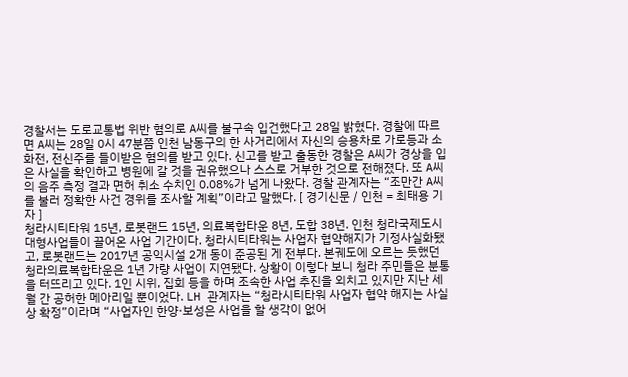경찰서는 도로교통법 위반 혐의로 A씨를 불구속 입건했다고 28일 밝혔다. 경찰에 따르면 A씨는 28일 0시 47분쯤 인천 남동구의 한 사거리에서 자신의 승용차로 가로등과 소화전, 전신주를 들이받은 혐의를 받고 있다. 신고를 받고 출동한 경찰은 A씨가 경상을 입은 사실을 확인하고 병원에 갈 것을 권유했으나 스스로 거부한 것으로 전해졌다. 또 A씨의 음주 측정 결과 면허 취소 수치인 0.08%가 넘게 나왔다. 경찰 관계자는 “조만간 A씨를 불러 정확한 사건 경위를 조사할 계획”이라고 말했다. [ 경기신문 / 인천 = 최태용 기자 ]
청라시티타워 15년, 로봇랜드 15년, 의료복합타운 8년, 도합 38년. 인천 청라국제도시 대형사업들이 끌어온 사업 기간이다. 청라시티타워는 사업자 협약해지가 기정사실화됐고, 로봇랜드는 2017년 공익시설 2개 동이 준공된 게 전부다. 본궤도에 오르는 듯했던 청라의료복합타운은 1년 가량 사업이 지연됐다. 상황이 이렇다 보니 청라 주민들은 분통을 터뜨리고 있다. 1인 시위, 집회 등을 하며 조속한 사업 추진을 외치고 있지만 지난 세월 간 공허한 메아리일 뿐이었다. LH 관계자는 “청라시티타워 사업자 협약 해지는 사실상 확정”이라며 “사업자인 한양·보성은 사업을 할 생각이 없어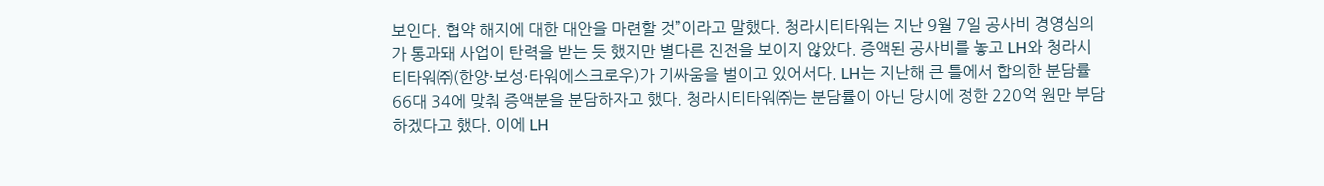보인다. 협약 해지에 대한 대안을 마련할 것”이라고 말했다. 청라시티타워는 지난 9월 7일 공사비 경영심의가 통과돼 사업이 탄력을 받는 듯 했지만 별다른 진전을 보이지 않았다. 증액된 공사비를 놓고 LH와 청라시티타워㈜(한양·보성·타워에스크로우)가 기싸움을 벌이고 있어서다. LH는 지난해 큰 틀에서 합의한 분담률 66대 34에 맞춰 증액분을 분담하자고 했다. 청라시티타워㈜는 분담률이 아닌 당시에 정한 220억 원만 부담하겠다고 했다. 이에 LH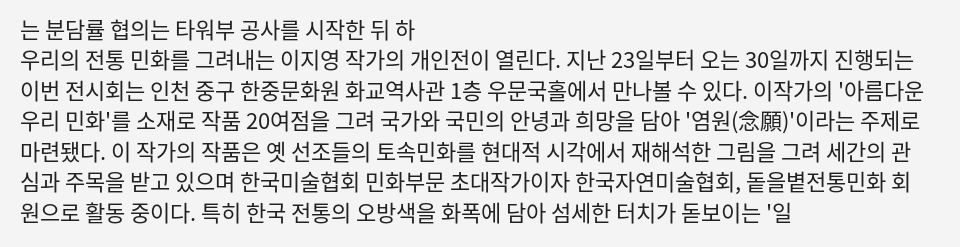는 분담률 협의는 타워부 공사를 시작한 뒤 하
우리의 전통 민화를 그려내는 이지영 작가의 개인전이 열린다. 지난 23일부터 오는 30일까지 진행되는 이번 전시회는 인천 중구 한중문화원 화교역사관 1층 우문국홀에서 만나볼 수 있다. 이작가의 '아름다운 우리 민화'를 소재로 작품 20여점을 그려 국가와 국민의 안녕과 희망을 담아 '염원(念願)'이라는 주제로 마련됐다. 이 작가의 작품은 옛 선조들의 토속민화를 현대적 시각에서 재해석한 그림을 그려 세간의 관심과 주목을 받고 있으며 한국미술협회 민화부문 초대작가이자 한국자연미술협회, 돝을볕전통민화 회원으로 활동 중이다. 특히 한국 전통의 오방색을 화폭에 담아 섬세한 터치가 돋보이는 '일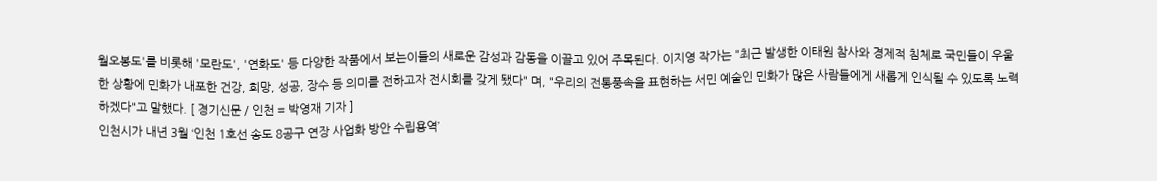월오봉도'를 비롯해 '모란도', '연화도' 등 다양한 작품에서 보는이들의 새로운 감성과 감동을 이끌고 있어 주목된다. 이지영 작가는 "최근 발생한 이태원 참사와 경제적 침체로 국민들이 우울한 상황에 민화가 내포한 건강, 희망, 성공, 장수 등 의미를 전하고자 전시회를 갖게 됐다" 며, "우리의 전통풍속을 표현하는 서민 예술인 민화가 많은 사람들에게 새롭게 인식될 수 있도록 노력하겠다"고 말했다. [ 경기신문 / 인천 = 박영재 기자 ]
인천시가 내년 3월 ‘인천 1호선 송도 8공구 연장 사업화 방안 수립용역’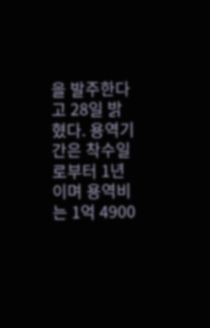을 발주한다고 28일 밝혔다. 용역기간은 착수일로부터 1년이며 용역비는 1억 4900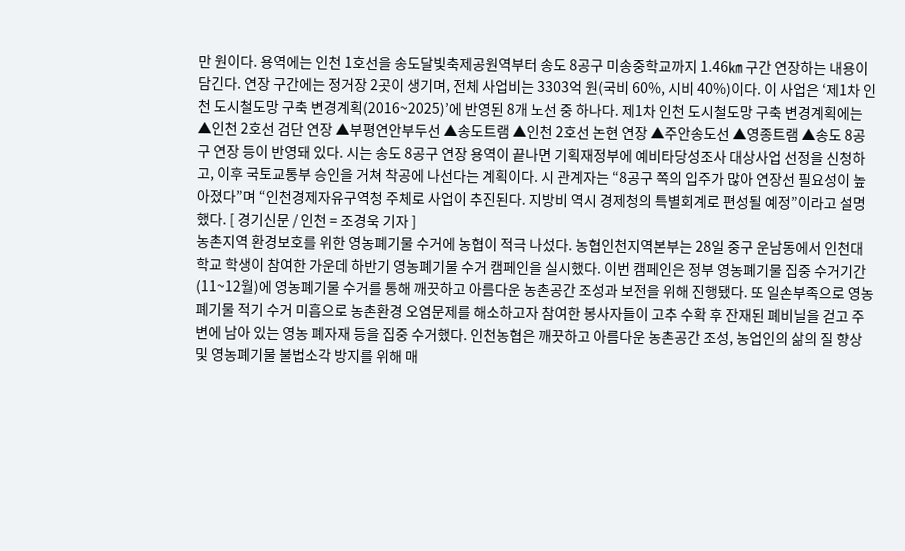만 원이다. 용역에는 인천 1호선을 송도달빛축제공원역부터 송도 8공구 미송중학교까지 1.46㎞ 구간 연장하는 내용이 담긴다. 연장 구간에는 정거장 2곳이 생기며, 전체 사업비는 3303억 원(국비 60%, 시비 40%)이다. 이 사업은 ‘제1차 인천 도시철도망 구축 변경계획(2016~2025)’에 반영된 8개 노선 중 하나다. 제1차 인천 도시철도망 구축 변경계획에는 ▲인천 2호선 검단 연장 ▲부평연안부두선 ▲송도트램 ▲인천 2호선 논현 연장 ▲주안송도선 ▲영종트램 ▲송도 8공구 연장 등이 반영돼 있다. 시는 송도 8공구 연장 용역이 끝나면 기획재정부에 예비타당성조사 대상사업 선정을 신청하고, 이후 국토교통부 승인을 거쳐 착공에 나선다는 계획이다. 시 관계자는 “8공구 쪽의 입주가 많아 연장선 필요성이 높아졌다”며 “인천경제자유구역청 주체로 사업이 추진된다. 지방비 역시 경제청의 특별회계로 편성될 예정”이라고 설명했다. [ 경기신문 / 인천 = 조경욱 기자 ]
농촌지역 환경보호를 위한 영농폐기물 수거에 농협이 적극 나섰다. 농협인천지역본부는 28일 중구 운남동에서 인천대학교 학생이 참여한 가운데 하반기 영농폐기물 수거 캠페인을 실시했다. 이번 캠페인은 정부 영농폐기물 집중 수거기간(11~12월)에 영농폐기물 수거를 통해 깨끗하고 아름다운 농촌공간 조성과 보전을 위해 진행됐다. 또 일손부족으로 영농폐기물 적기 수거 미흡으로 농촌환경 오염문제를 해소하고자 참여한 봉사자들이 고추 수확 후 잔재된 폐비닐을 걷고 주변에 남아 있는 영농 폐자재 등을 집중 수거했다. 인천농협은 깨끗하고 아름다운 농촌공간 조성, 농업인의 삶의 질 향상 및 영농폐기물 불법소각 방지를 위해 매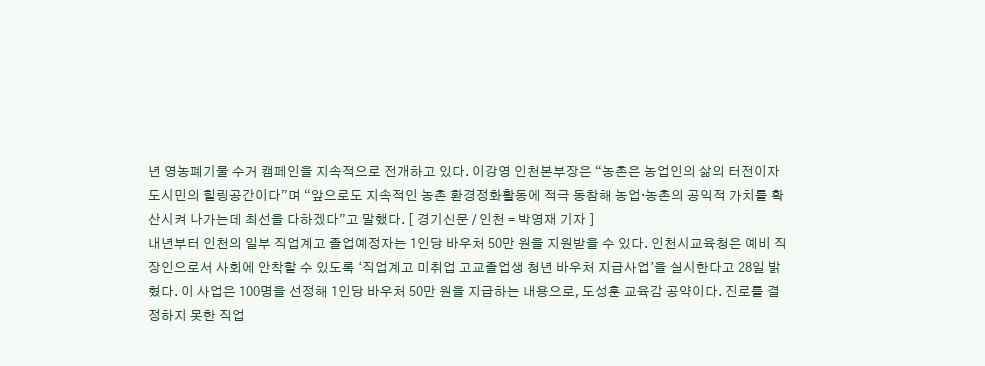년 영농폐기물 수거 캠페인을 지속적으로 전개하고 있다. 이강영 인천본부장은 “농촌은 농업인의 삶의 터전이자 도시민의 힐링공간이다”며 “앞으로도 지속적인 농촌 환경정화활동에 적극 동참해 농업·농촌의 공익적 가치를 확산시켜 나가는데 최선을 다하겠다”고 말했다. [ 경기신문 / 인천 = 박영재 기자 ]
내년부터 인천의 일부 직업계고 졸업예정자는 1인당 바우처 50만 원을 지원받을 수 있다. 인천시교육청은 예비 직장인으로서 사회에 안착할 수 있도록 ‘직업계고 미취업 고교졸업생 청년 바우처 지급사업’을 실시한다고 28일 밝혔다. 이 사업은 100명을 선정해 1인당 바우처 50만 원을 지급하는 내용으로, 도성훈 교육감 공약이다. 진로를 결정하지 못한 직업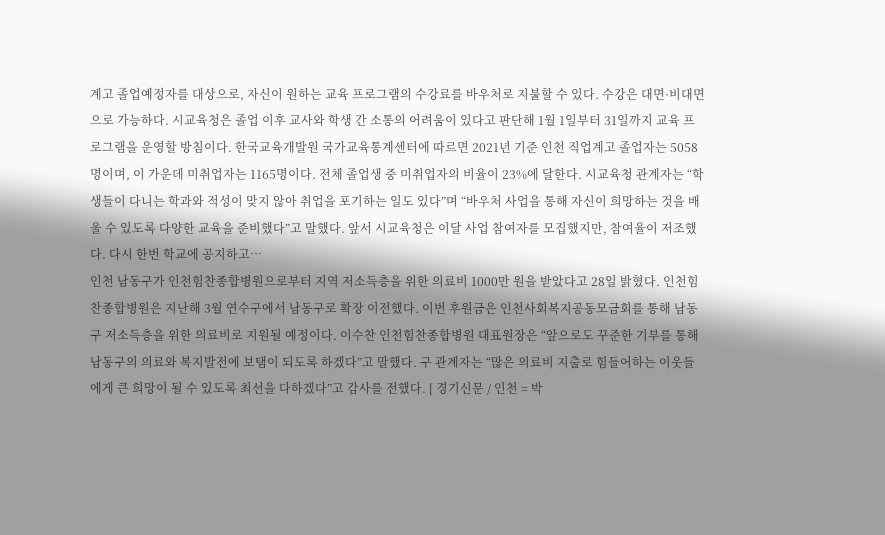계고 졸업예정자를 대상으로, 자신이 원하는 교육 프로그램의 수강료를 바우처로 지불할 수 있다. 수강은 대면·비대면으로 가능하다. 시교육청은 졸업 이후 교사와 학생 간 소통의 어려움이 있다고 판단해 1월 1일부터 31일까지 교육 프로그램을 운영할 방침이다. 한국교육개발원 국가교육통계센터에 따르면 2021년 기준 인천 직업계고 졸업자는 5058명이며, 이 가운데 미취업자는 1165명이다. 전체 졸업생 중 미취업자의 비율이 23%에 달한다. 시교육청 관계자는 “학생들이 다니는 학과와 적성이 맞지 않아 취업을 포기하는 일도 있다”며 “바우처 사업을 통해 자신이 희망하는 것을 배울 수 있도록 다양한 교육을 준비했다”고 말했다. 앞서 시교육청은 이달 사업 참여자를 모집했지만, 참여율이 저조했다. 다시 한번 학교에 공지하고…
인천 남동구가 인천힘찬종합병원으로부터 지역 저소득층을 위한 의료비 1000만 원을 받았다고 28일 밝혔다. 인천힘찬종합병원은 지난해 3월 연수구에서 남동구로 확장 이전했다. 이번 후원금은 인천사회복지공동모금회를 통해 남동구 저소득층을 위한 의료비로 지원될 예정이다. 이수찬 인천힘찬종합병원 대표원장은 “앞으로도 꾸준한 기부를 통해 남동구의 의료와 복지발전에 보탬이 되도록 하겠다”고 말했다. 구 관계자는 “많은 의료비 지출로 힘들어하는 이웃들에게 큰 희망이 될 수 있도록 최선을 다하겠다”고 감사를 전했다. [ 경기신문 / 인천 = 박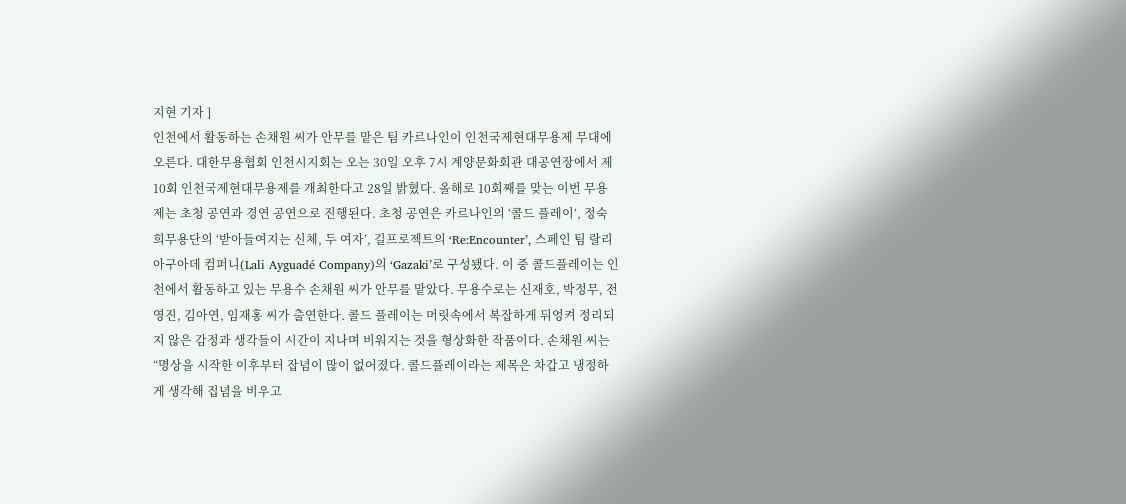지현 기자 ]
인천에서 활동하는 손채원 씨가 안무를 맡은 팀 카르나인이 인천국제현대무용제 무대에 오른다. 대한무용협회 인천시지회는 오는 30일 오후 7시 계양문화회관 대공연장에서 제10회 인천국제현대무용제를 개최한다고 28일 밝혔다. 올해로 10회째를 맞는 이번 무용제는 초청 공연과 경연 공연으로 진행된다. 초청 공연은 카르나인의 ‘콜드 플레이’, 정숙희무용단의 ‘받아들여지는 신체, 두 여자’, 길프로젝트의 ‘Re:Encounter’, 스페인 팀 랄리 아구아데 컴퍼니(Lali Ayguadé Company)의 ‘Gazaki’로 구성됐다. 이 중 콜드플레이는 인천에서 활동하고 있는 무용수 손채원 씨가 안무를 맡았다. 무용수로는 신재호, 박정무, 전영진, 김아연, 임재홍 씨가 출연한다. 콜드 플레이는 머릿속에서 복잡하게 뒤엉켜 정리되지 않은 감정과 생각들이 시간이 지나며 비워지는 것을 형상화한 작품이다. 손채원 씨는 “명상을 시작한 이후부터 잡념이 많이 없어졌다. 콜드플레이라는 제목은 차갑고 냉정하게 생각해 집념을 비우고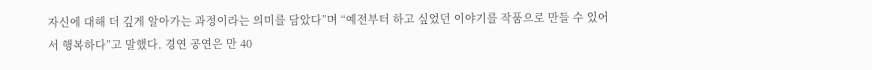자신에 대해 더 깊게 알아가는 과정이라는 의미를 담았다”며 “예전부터 하고 싶었던 이야기를 작품으로 만들 수 있어서 행복하다”고 말했다. 경연 공연은 만 40